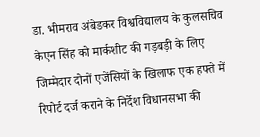डा. भीमराव अंबेडकर विश्वविद्यालय के कुलसचिव केएन सिंह को मार्कशीट की गड़बड़ी के लिए जिम्मेदार दोनों एजेंसियों के खिलाफ एक हफ्ते में रिपोर्ट दर्ज कराने के निर्देश विधानसभा की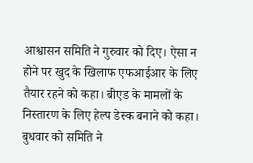आश्वासन समिति ने गुरुवार को दिए। ऐसा न होने पर खुद के खिलाफ एफआईआर के लिए तैयार रहने को कहा। बीएड के मामलों के निस्तारण के लिए हेल्प डेस्क बनाने को कहा।
बुधवार को समिति ने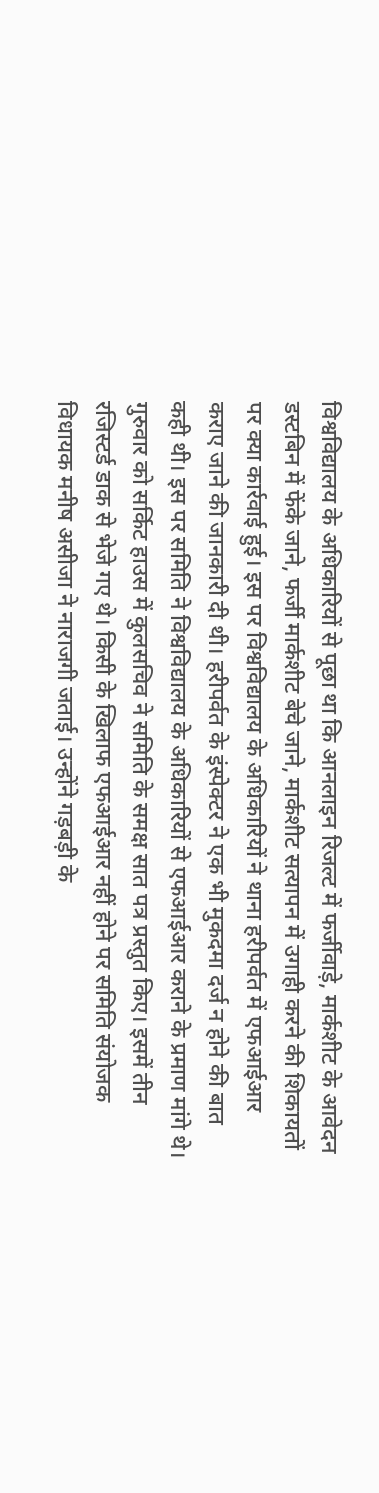विश्वविद्यालय के अधिकारियों से पूछा था कि आनलाइन रिजल्ट में फर्जीवाड़े, मार्कशीट के आवेदन डस्टबिन में फेंके जाने, फर्जी मार्कशीट बेचे जाने, मार्कशीट सत्यापन में उगाही करने की शिकायतों पर क्या कार्रवाई हुई। इस पर विश्वविद्यालय के अधिकारियों ने थाना हरीपर्वत में एफआईआर कराए जाने की जानकारी दी थी। हरीपर्वत के इंस्पेक्टर ने एक भी मुकदमा दर्ज न होने की बात कही थी। इस पर समिति ने विश्वविद्यालय के अधिकारियों से एफआईआर कराने के प्रमाण मांगे थे।
गुरुवार को सर्किट हाउस में कुलसचिव ने समिति के समक्ष सात पत्र प्रस्तुत किए। इसमें तीन रजिस्टर्ड डाक से भेजे गए थे। किसी के खिलाफ एफआईआर नहीं होने पर समिति संयोजक विधायक मनीष असीजा ने नाराजगी जताई। उन्होंने गड़बड़ी के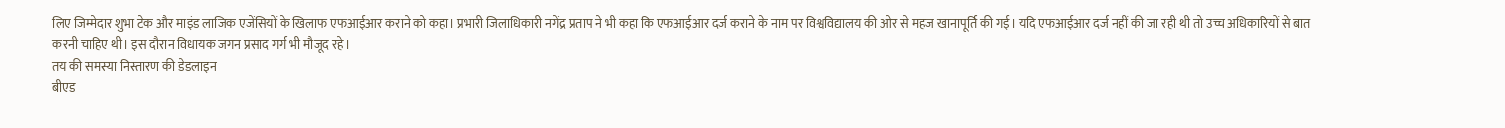लिए जिम्मेदार शुभा टेक और माइंड लाजिक एजेंसियों के खिलाफ एफआईआर कराने को कहा। प्रभारी जिलाधिकारी नगेंद्र प्रताप ने भी कहा कि एफआईआर दर्ज कराने के नाम पर विश्वविद्यालय की ओर से महज खानापूर्ति की गई। यदि एफआईआर दर्ज नहीं की जा रही थी तो उच्च अधिकारियों से बात करनी चाहिए थी। इस दौरान विधायक जगन प्रसाद गर्ग भी मौजूद रहे।
तय की समस्या निस्तारण की डेडलाइन
बीएड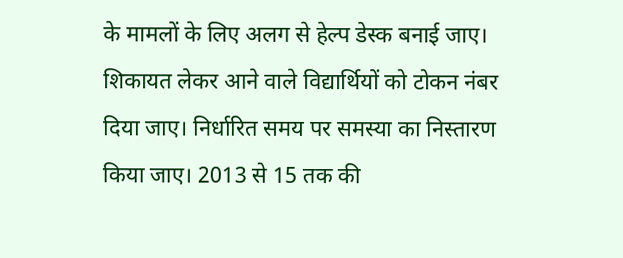के मामलों के लिए अलग से हेल्प डेस्क बनाई जाए। शिकायत लेकर आने वाले विद्यार्थियों को टोकन नंबर दिया जाए। निर्धारित समय पर समस्या का निस्तारण किया जाए। 2013 से 15 तक की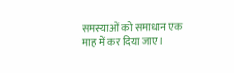समस्याओं को समाधान एक माह में कर दिया जाए।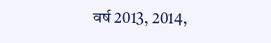वर्ष 2013, 2014,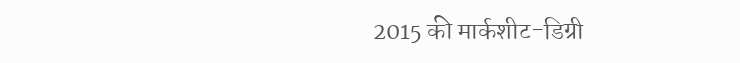2015 की मार्कशीट-डिग्री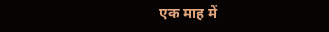एक माह में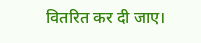वितरित कर दी जाए।